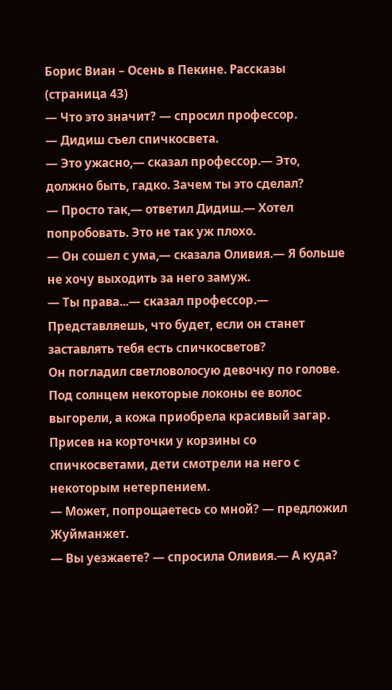Борис Виан – Осень в Пекине. Рассказы (страница 43)
— Что это значит? — спросил профессор.
— Дидиш съел спичкосвета.
— Это ужасно,— сказал профессор.— Это, должно быть, гадко. Зачем ты это сделал?
— Просто так,— ответил Дидиш.— Хотел попробовать. Это не так уж плохо.
— Он сошел с ума,— сказала Оливия.— Я больше не хочу выходить за него замуж.
— Ты права...— сказал профессор.— Представляешь, что будет, если он станет заставлять тебя есть спичкосветов?
Он погладил светловолосую девочку по голове. Под солнцем некоторые локоны ее волос выгорели, а кожа приобрела красивый загар. Присев на корточки у корзины со спичкосветами, дети смотрели на него с некоторым нетерпением.
— Может, попрощаетесь со мной? — предложил Жуйманжет.
— Вы уезжаете? — спросила Оливия.— А куда?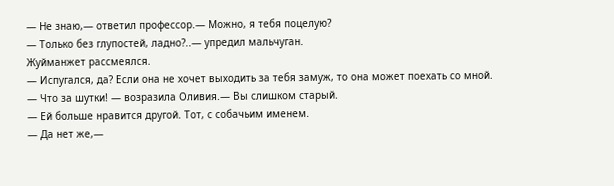— Не знаю,— ответил профессор.— Можно, я тебя поцелую?
— Только без глупостей, ладно?..— упредил мальчуган.
Жуйманжет рассмеялся.
— Испугался, да? Если она не хочет выходить за тебя замуж, то она может поехать со мной.
— Что за шутки! — возразила Оливия.— Вы слишком старый.
— Ей больше нравится другой. Тот, с собачьим именем.
— Да нет же,—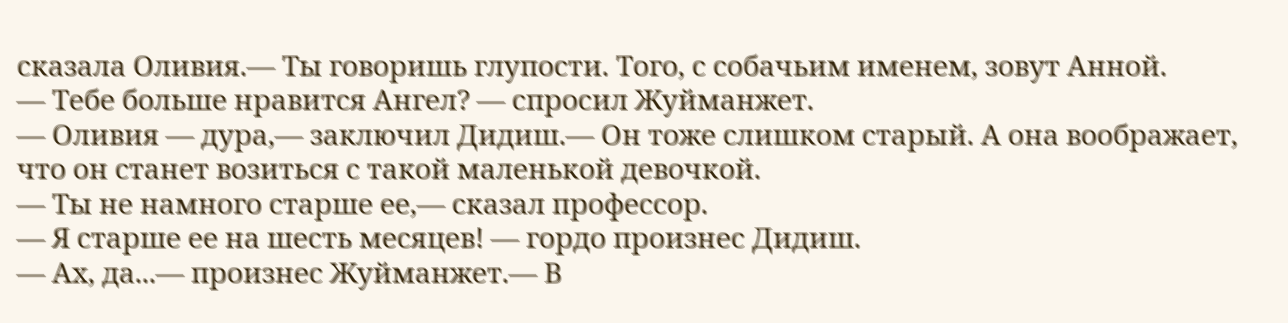сказала Оливия.— Ты говоришь глупости. Того, с собачьим именем, зовут Анной.
— Тебе больше нравится Ангел? — спросил Жуйманжет.
— Оливия — дура,— заключил Дидиш.— Он тоже слишком старый. А она воображает, что он станет возиться с такой маленькой девочкой.
— Ты не намного старше ее,— сказал профессор.
— Я старше ее на шесть месяцев! — гордо произнес Дидиш.
— Ах, да...— произнес Жуйманжет.— В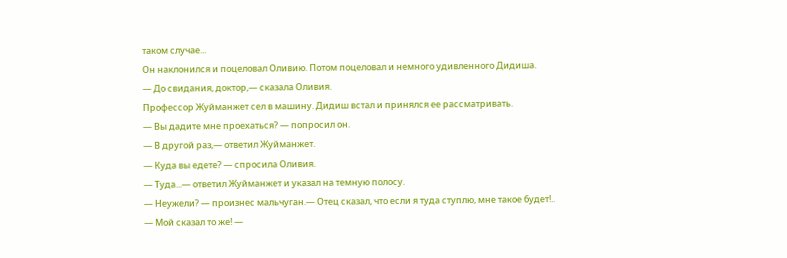таком случае...
Он наклонился и поцеловал Оливию. Потом поцеловал и немного удивленного Дидиша.
— До свидания, доктор,— сказала Оливия.
Профессор Жуйманжет сел в машину. Дидиш встал и принялся ее рассматривать.
— Вы дадите мне проехаться? — попросил он.
— В другой раз,— ответил Жуйманжет.
— Куда вы едете? — спросила Оливия.
— Туда...— ответил Жуйманжет и указал на темную полосу.
— Неужели? — произнес мальчуган.— Отец сказал, что если я туда ступлю, мне такое будет!..
— Мой сказал то же! —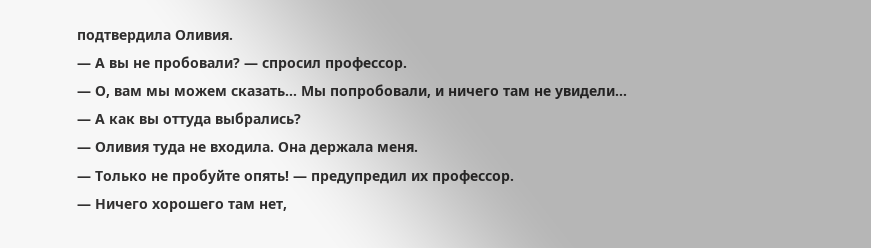подтвердила Оливия.
— А вы не пробовали? — спросил профессор.
— О, вам мы можем сказать... Мы попробовали, и ничего там не увидели...
— А как вы оттуда выбрались?
— Оливия туда не входила. Она держала меня.
— Только не пробуйте опять! — предупредил их профессор.
— Ничего хорошего там нет,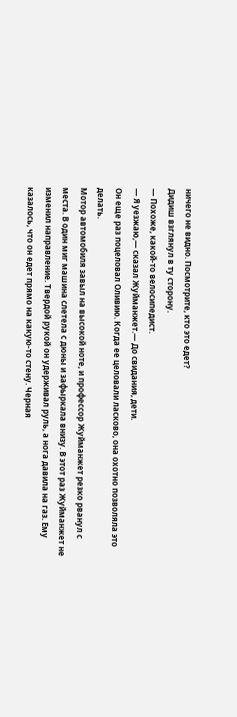ничего не видно. Посмотрите, кто это едет?
Дидиш взглянул в ту сторону.
— Похоже, какой-то велосипедист.
— Я уезжаю,— сказал Жуйманжет.— До свидания, дети.
Он еще раз поцеловал Оливию. Когда ее целовали ласково, она охотно позволяла это делать.
Мотор автомобиля завыл на высокой ноте, и профессор Жуйманжет резко рванул с места. В один миг машина слетела с дюны и зафыркала внизу. В этот раз Жуйманжет не изменил направление. Твердой рукой он удерживал руль, а нога давила на газ. Ему казалось, что он едет прямо на какую-то стену. Черная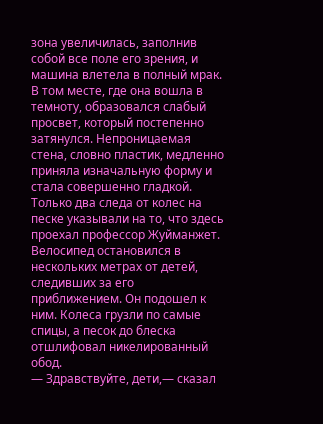зона увеличилась, заполнив собой все поле его зрения, и машина влетела в полный мрак. В том месте, где она вошла в темноту, образовался слабый просвет, который постепенно затянулся. Непроницаемая стена, словно пластик, медленно приняла изначальную форму и стала совершенно гладкой. Только два следа от колес на песке указывали на то, что здесь проехал профессор Жуйманжет.
Велосипед остановился в нескольких метрах от детей, следивших за его приближением. Он подошел к ним. Колеса грузли по самые спицы, а песок до блеска отшлифовал никелированный обод.
— Здравствуйте, дети,— сказал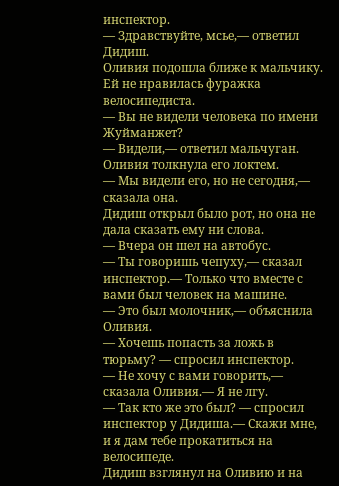инспектор.
— Здравствуйте, мсье,— ответил Дидиш.
Оливия подошла ближе к мальчику. Ей не нравилась фуражка велосипедиста.
— Вы не видели человека по имени Жуйманжет?
— Видели,— ответил мальчуган.
Оливия толкнула его локтем.
— Мы видели его, но не сегодня,— сказала она.
Дидиш открыл было рот, но она не дала сказать ему ни слова.
— Вчера он шел на автобус.
— Ты говоришь чепуху,— сказал инспектор.— Только что вместе с вами был человек на машине.
— Это был молочник,— объяснила Оливия.
— Хочешь попасть за ложь в тюрьму? — спросил инспектор.
— Не хочу с вами говорить,— сказала Оливия.— Я не лгу.
— Так кто же это был? — спросил инспектор у Дидиша.— Скажи мне, и я дам тебе прокатиться на велосипеде.
Дидиш взглянул на Оливию и на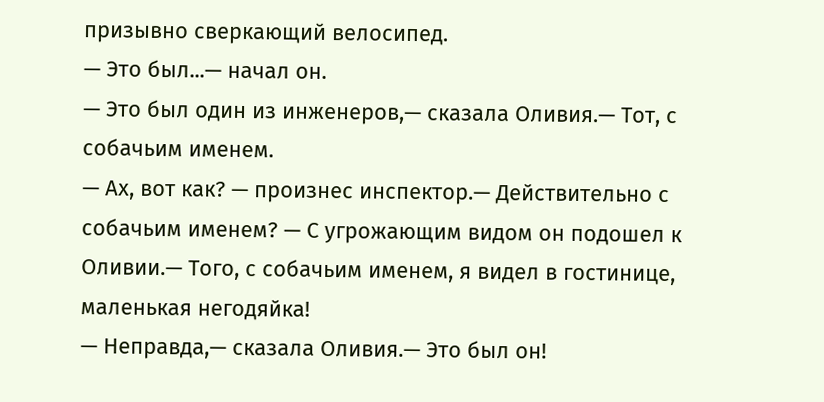призывно сверкающий велосипед.
— Это был...— начал он.
— Это был один из инженеров,— сказала Оливия.— Тот, с собачьим именем.
— Ах, вот как? — произнес инспектор.— Действительно с собачьим именем? — С угрожающим видом он подошел к Оливии.— Того, с собачьим именем, я видел в гостинице, маленькая негодяйка!
— Неправда,— сказала Оливия.— Это был он!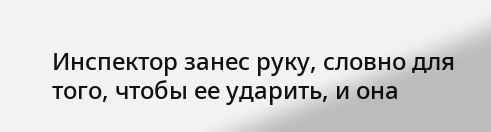Инспектор занес руку, словно для того, чтобы ее ударить, и она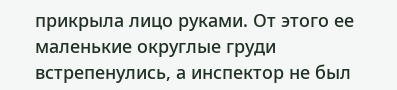прикрыла лицо руками. От этого ее маленькие округлые груди встрепенулись, а инспектор не был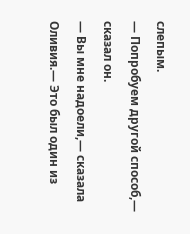слепым.
— Попробуем другой способ,— сказал он.
— Вы мне надоели,— сказала Оливия.— Это был один из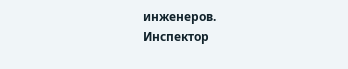инженеров.
Инспектор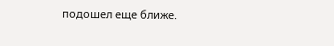подошел еще ближе.